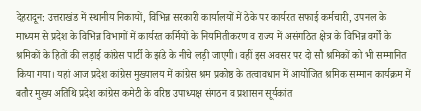देहरादून: उत्तराखंड में स्थानीय निकायों, विभिन्न सरकारी कार्यालयों में ठेके पर कार्यरत सफाई कर्मचारी, उपनल के माध्यम से प्रदेश के विभिन्न विभागों में कार्यरत कर्मियों के नियमितीकरण व राज्य में असंगठित क्षेत्र के विभिन्न वर्गों के श्रमिकों के हितों की लड़ाई कांग्रेस पार्टी के झंडे के नीचे लड़ी जाएगी। वहीं इस अवसर पर दो सौ श्रमिकों को भी सम्मानित किया गया। यहां आज प्रदेश कांग्रेस मुख्यालय में कांग्रेस श्रम प्रकोष्ठ के तत्वावधान में आयोजित श्रमिक सम्मान कार्यक्रम में बतौर मुख्य अतिथि प्रदेश कांग्रेस कमेटी के वरिष्ठ उपाध्यक्ष संगठन व प्रशासन सूर्यकांत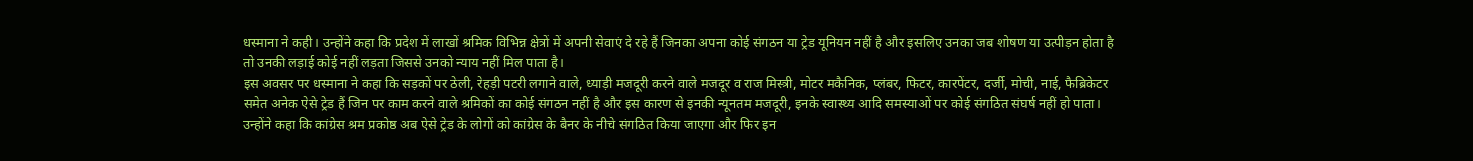धस्माना ने कही। उन्होंने कहा कि प्रदेश में लाखों श्रमिक विभिन्न क्षेत्रों में अपनी सेवाएं दे रहे हैं जिनका अपना कोई संगठन या ट्रेड यूनियन नहीं है और इसलिए उनका जब शोषण या उत्पीड़न होता है तो उनकी लड़ाई कोई नहीं लड़ता जिससे उनको न्याय नहीं मिल पाता है।
इस अवसर पर धस्माना ने कहा कि सड़कों पर ठेली, रेहड़ी पटरी लगाने वाले, ध्याड़ी मजदूरी करने वाले मजदूर व राज मिस्त्री, मोटर मकैनिक, प्लंबर, फिटर, कारपेंटर, दर्जी, मोची, नाई, फैब्रिकेटर समेत अनेक ऐसे ट्रेड हैं जिन पर काम करने वाले श्रमिकों का कोई संगठन नहीं है और इस कारण से इनकी न्यूनतम मजदूरी, इनके स्वास्थ्य आदि समस्याओं पर कोई संगठित संघर्ष नहीं हो पाता। उन्होंने कहा कि कांग्रेस श्रम प्रकोष्ठ अब ऐसे ट्रेड के लोगों को कांग्रेस के बैनर के नीचे संगठित किया जाएगा और फिर इन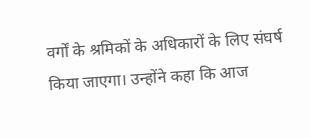वर्गों के श्रमिकों के अधिकारों के लिए संघर्ष किया जाएगा। उन्होंने कहा कि आज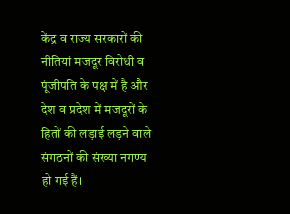केंद्र व राज्य सरकारों की नीतियां मजदूर विरोधी व पूंजीपति के पक्ष में है और देश व प्रदेश में मजदूरों के हितों की लड़ाई लड़ने वाले संगठनों की संख्या नगण्य हो गई हैं।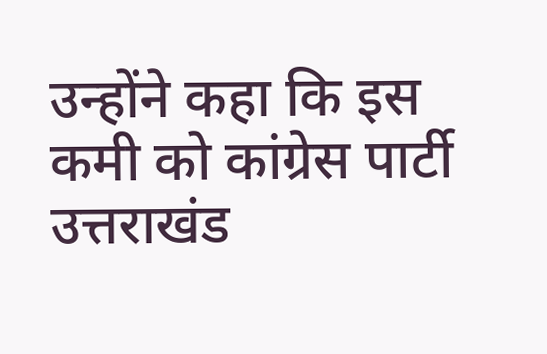उन्होंने कहा कि इस कमी को कांग्रेस पार्टी उत्तराखंड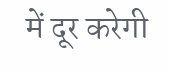में दूर करेगी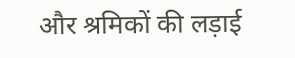और श्रमिकों की लड़ाई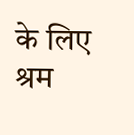के लिए श्रम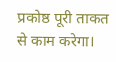प्रकोष्ठ पूरी ताकत से काम करेगा।